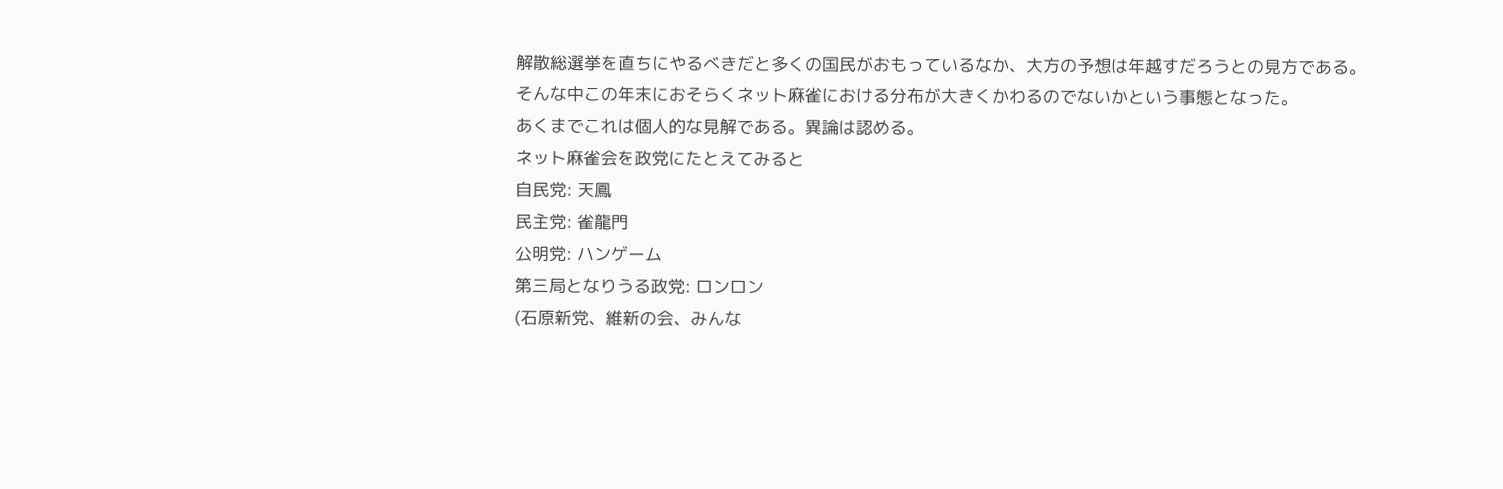解散総選挙を直ちにやるべきだと多くの国民がおもっているなか、大方の予想は年越すだろうとの見方である。
そんな中この年末におそらくネット麻雀における分布が大きくかわるのでないかという事態となった。
あくまでこれは個人的な見解である。異論は認める。
ネット麻雀会を政党にたとえてみると
自民党: 天鳳
民主党: 雀龍門
公明党: ハンゲーム
第三局となりうる政党: ロンロン
(石原新党、維新の会、みんな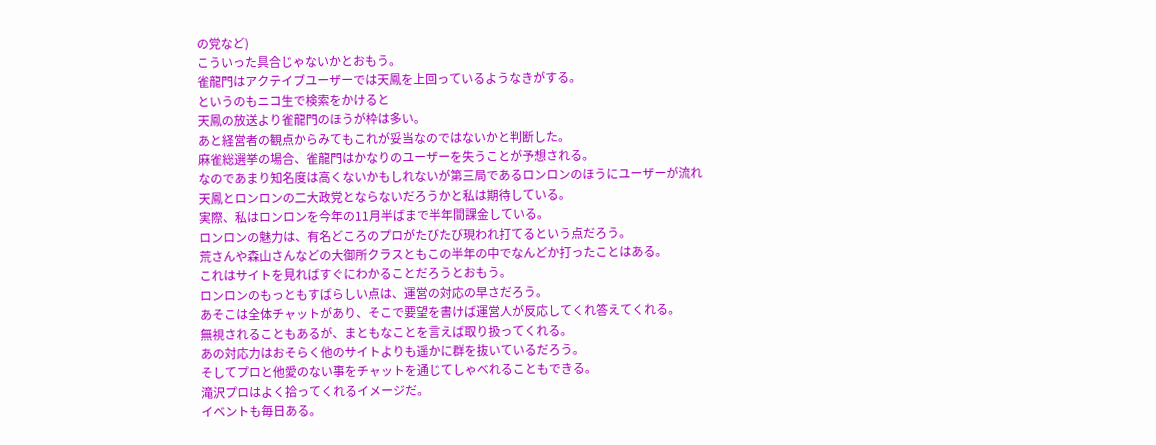の党など)
こういった具合じゃないかとおもう。
雀龍門はアクテイブユーザーでは天鳳を上回っているようなきがする。
というのもニコ生で検索をかけると
天鳳の放送より雀龍門のほうが枠は多い。
あと経営者の観点からみてもこれが妥当なのではないかと判断した。
麻雀総選挙の場合、雀龍門はかなりのユーザーを失うことが予想される。
なのであまり知名度は高くないかもしれないが第三局であるロンロンのほうにユーザーが流れ
天鳳とロンロンの二大政党とならないだろうかと私は期待している。
実際、私はロンロンを今年の11月半ばまで半年間課金している。
ロンロンの魅力は、有名どころのプロがたびたび現われ打てるという点だろう。
荒さんや森山さんなどの大御所クラスともこの半年の中でなんどか打ったことはある。
これはサイトを見ればすぐにわかることだろうとおもう。
ロンロンのもっともすばらしい点は、運営の対応の早さだろう。
あそこは全体チャットがあり、そこで要望を書けば運営人が反応してくれ答えてくれる。
無視されることもあるが、まともなことを言えば取り扱ってくれる。
あの対応力はおそらく他のサイトよりも遥かに群を抜いているだろう。
そしてプロと他愛のない事をチャットを通じてしゃべれることもできる。
滝沢プロはよく拾ってくれるイメージだ。
イベントも毎日ある。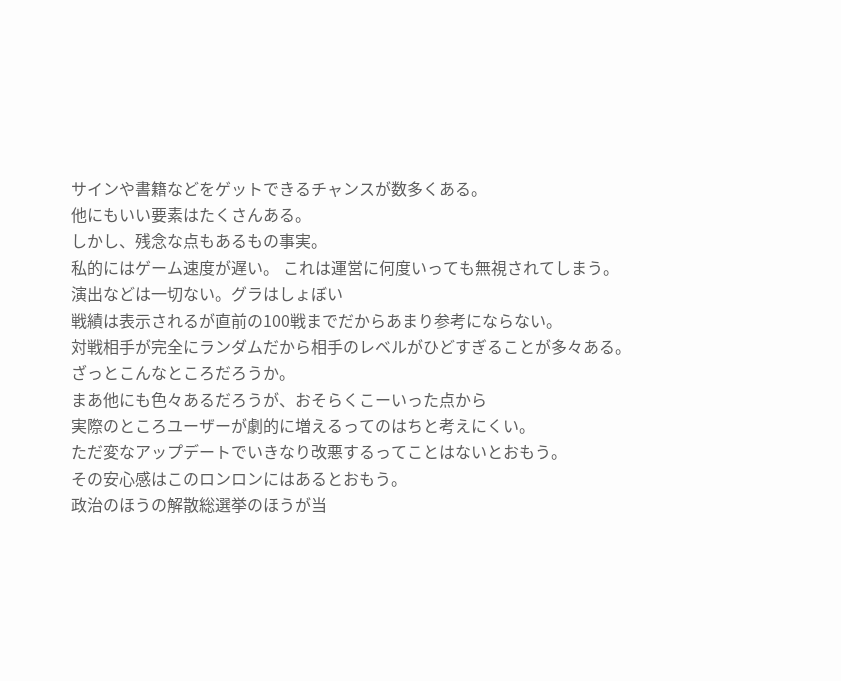サインや書籍などをゲットできるチャンスが数多くある。
他にもいい要素はたくさんある。
しかし、残念な点もあるもの事実。
私的にはゲーム速度が遅い。 これは運営に何度いっても無視されてしまう。
演出などは一切ない。グラはしょぼい
戦績は表示されるが直前の100戦までだからあまり参考にならない。
対戦相手が完全にランダムだから相手のレベルがひどすぎることが多々ある。
ざっとこんなところだろうか。
まあ他にも色々あるだろうが、おそらくこーいった点から
実際のところユーザーが劇的に増えるってのはちと考えにくい。
ただ変なアップデートでいきなり改悪するってことはないとおもう。
その安心感はこのロンロンにはあるとおもう。
政治のほうの解散総選挙のほうが当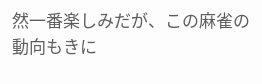然一番楽しみだが、この麻雀の動向もきに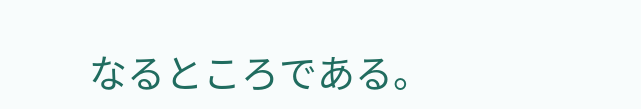なるところである。